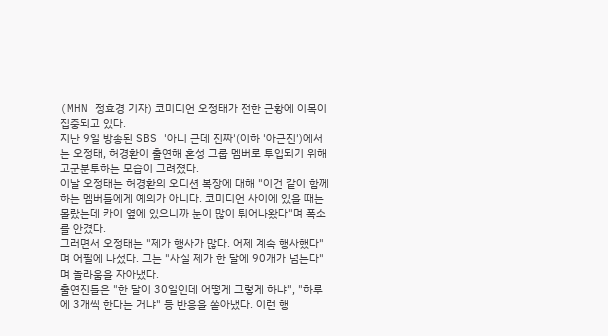(MHN 정효경 기자) 코미디언 오정태가 전한 근황에 이목이 집중되고 있다.
지난 9일 방송된 SBS '아니 근데 진짜'(이하 '아근진')에서는 오정태, 허경환이 출연해 혼성 그룹 멤버로 투입되기 위해 고군분투하는 모습이 그려졌다.
이날 오정태는 허경환의 오디션 복장에 대해 "이건 같이 함께하는 멤버들에게 예의가 아니다. 코미디언 사이에 있을 때는 몰랐는데 카이 옆에 있으니까 눈이 많이 튀어나왔다"며 폭소를 안겼다.
그러면서 오정태는 "제가 행사가 많다. 어제 계속 행사했다"며 어필에 나섰다. 그는 "사실 제가 한 달에 90개가 넘는다"며 놀라움을 자아냈다.
출연진들은 "한 달이 30일인데 어떻게 그렇게 하냐", "하루에 3개씩 한다는 거냐" 등 반응을 쏟아냈다. 이런 행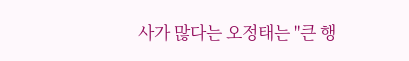사가 많다는 오정태는 "큰 행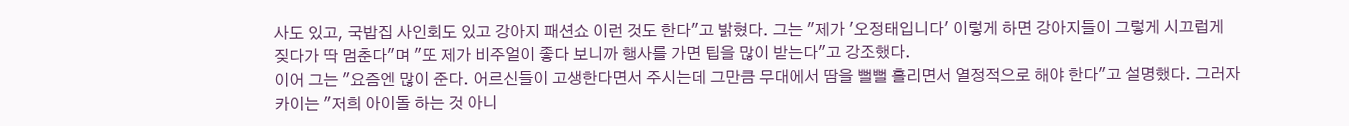사도 있고, 국밥집 사인회도 있고 강아지 패션쇼 이런 것도 한다"고 밝혔다. 그는 "제가 '오정태입니다' 이렇게 하면 강아지들이 그렇게 시끄럽게 짖다가 딱 멈춘다"며 "또 제가 비주얼이 좋다 보니까 행사를 가면 팁을 많이 받는다"고 강조했다.
이어 그는 "요즘엔 많이 준다. 어르신들이 고생한다면서 주시는데 그만큼 무대에서 땀을 뻘뻘 흘리면서 열정적으로 해야 한다"고 설명했다. 그러자 카이는 "저희 아이돌 하는 것 아니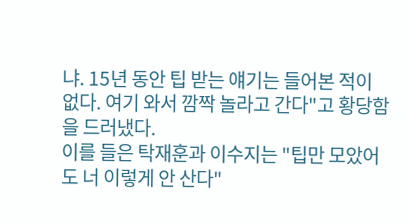냐. 15년 동안 팁 받는 얘기는 들어본 적이 없다. 여기 와서 깜짝 놀라고 간다"고 황당함을 드러냈다.
이를 들은 탁재훈과 이수지는 "팁만 모았어도 너 이렇게 안 산다"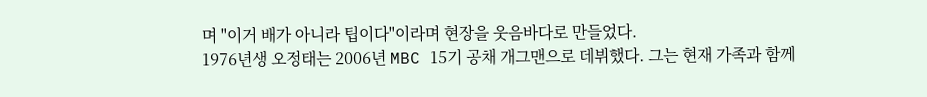며 "이거 배가 아니라 팁이다"이라며 현장을 웃음바다로 만들었다.
1976년생 오정태는 2006년 MBC 15기 공채 개그맨으로 데뷔했다. 그는 현재 가족과 함께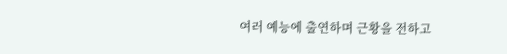여러 예능에 출연하며 근황을 전하고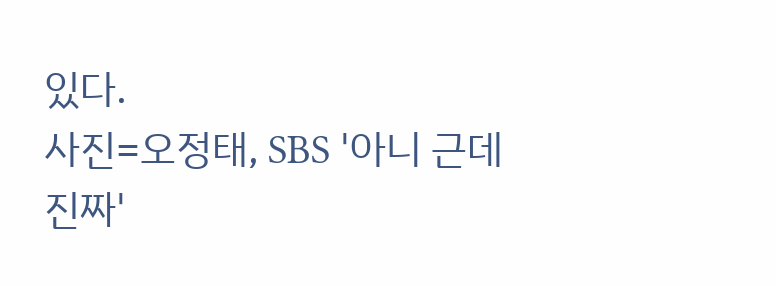있다.
사진=오정태, SBS '아니 근데 진짜'